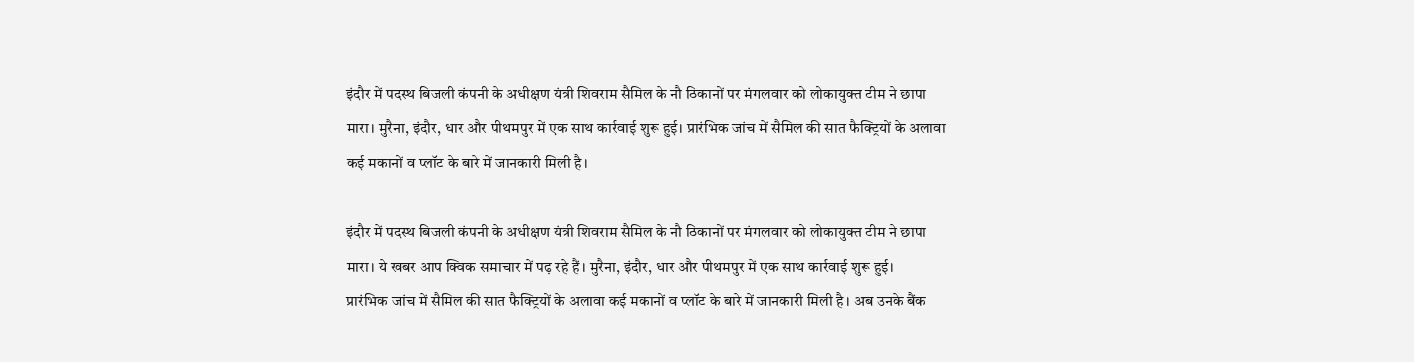इंदौर में पदस्थ बिजली कंपनी के अधीक्षण यंत्री शिवराम सैमिल के नौ ठिकानों पर मंगलवार को लोकायुक्त टीम ने छापा मारा। मुरैना, इंदौर, धार और पीथमपुर में एक साथ कार्रवाई शुरू हुई। प्रारंभिक जांच में सैमिल की सात फैक्ट्रियों के अलावा कई मकानों व प्लॉट के बारे में जानकारी मिली है।

इंदौर में पदस्थ बिजली कंपनी के अधीक्षण यंत्री शिवराम सैमिल के नौ ठिकानों पर मंगलवार को लोकायुक्त टीम ने छापा मारा। ये खबर आप क्विक समाचार में पढ़ रहे हैं। मुरैना, इंदौर, धार और पीथमपुर में एक साथ कार्रवाई शुरू हुई।
प्रारंभिक जांच में सैमिल की सात फैक्ट्रियों के अलावा कई मकानों व प्लॉट के बारे में जानकारी मिली है। अब उनके बैंक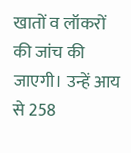खातों व लॉकरों की जांच की जाएगी। उन्हें आय से 258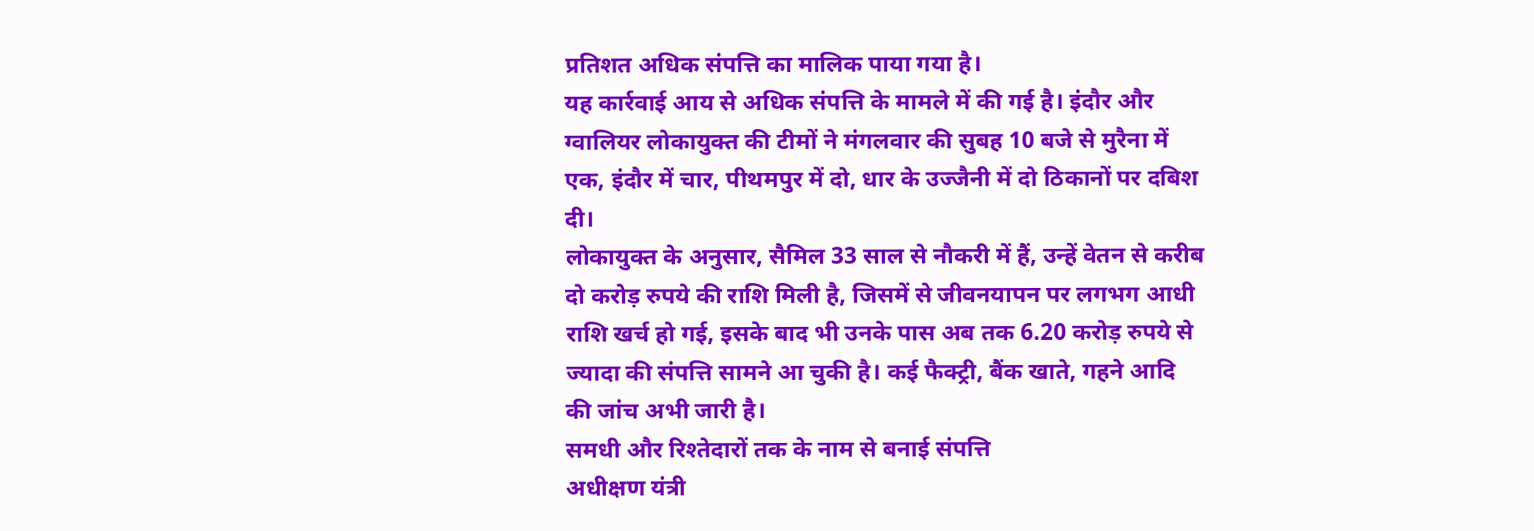प्रतिशत अधिक संपत्ति का मालिक पाया गया है।
यह कार्रवाई आय से अधिक संपत्ति के मामले में की गई है। इंदौर और ग्वालियर लोकायुक्त की टीमों ने मंगलवार की सुबह 10 बजे से मुरैना में एक, इंदौर में चार, पीथमपुर में दो, धार के उज्जैनी में दो ठिकानों पर दबिश दी।
लोकायुक्त के अनुसार, सैमिल 33 साल से नौकरी में हैं, उन्हें वेतन से करीब दो करोड़ रुपये की राशि मिली है, जिसमें से जीवनयापन पर लगभग आधी राशि खर्च हो गई, इसके बाद भी उनके पास अब तक 6.20 करोड़ रुपये से ज्यादा की संपत्ति सामने आ चुकी है। कई फैक्ट्री, बैंक खाते, गहने आदि की जांच अभी जारी है।
समधी और रिश्तेदारों तक के नाम से बनाई संपत्ति
अधीक्षण यंत्री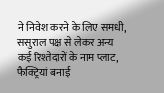ने निवेश करने के लिए समधी, ससुराल पक्ष से लेकर अन्य कई रिश्तेदारों के नाम प्लाट, फैक्ट्रियां बनाई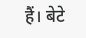हैं। बेटे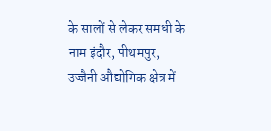के सालों से लेकर समधी के नाम इंदौर, पीथमपुर, उज्जैनी औद्योगिक क्षेत्र में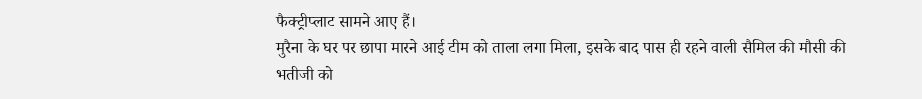फैक्ट्रीप्लाट सामने आए हैं।
मुरैना के घर पर छापा मारने आई टीम को ताला लगा मिला, इसके बाद पास ही रहने वाली सैमिल की मौसी की भतीजी को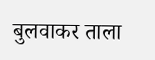बुलवाकर ताला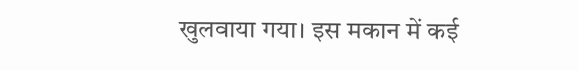खुलवाया गया। इस मकान में कई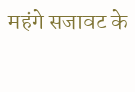महंगे सजावट के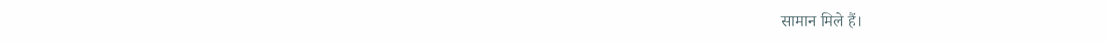सामान मिले हैं।